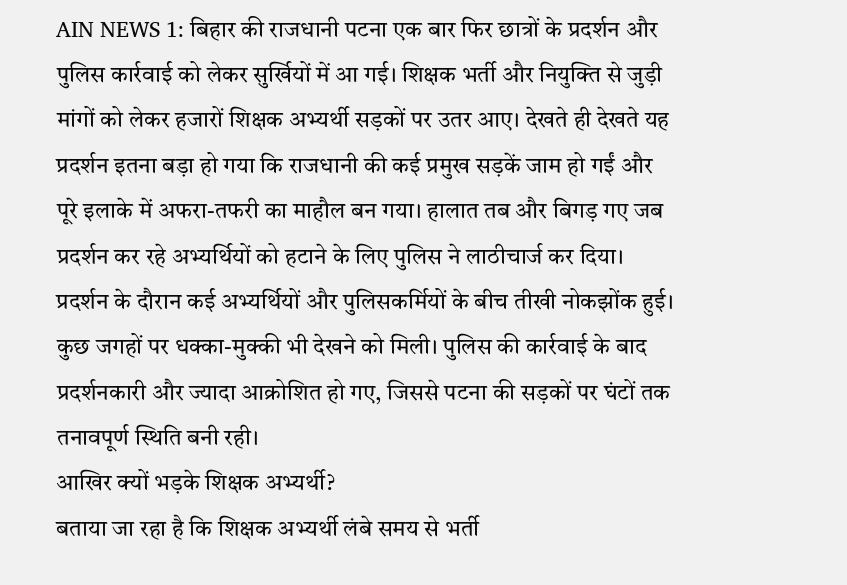AIN NEWS 1: बिहार की राजधानी पटना एक बार फिर छात्रों के प्रदर्शन और पुलिस कार्रवाई को लेकर सुर्खियों में आ गई। शिक्षक भर्ती और नियुक्ति से जुड़ी मांगों को लेकर हजारों शिक्षक अभ्यर्थी सड़कों पर उतर आए। देखते ही देखते यह प्रदर्शन इतना बड़ा हो गया कि राजधानी की कई प्रमुख सड़कें जाम हो गईं और पूरे इलाके में अफरा-तफरी का माहौल बन गया। हालात तब और बिगड़ गए जब प्रदर्शन कर रहे अभ्यर्थियों को हटाने के लिए पुलिस ने लाठीचार्ज कर दिया।
प्रदर्शन के दौरान कई अभ्यर्थियों और पुलिसकर्मियों के बीच तीखी नोकझोंक हुई। कुछ जगहों पर धक्का-मुक्की भी देखने को मिली। पुलिस की कार्रवाई के बाद प्रदर्शनकारी और ज्यादा आक्रोशित हो गए, जिससे पटना की सड़कों पर घंटों तक तनावपूर्ण स्थिति बनी रही।
आखिर क्यों भड़के शिक्षक अभ्यर्थी?
बताया जा रहा है कि शिक्षक अभ्यर्थी लंबे समय से भर्ती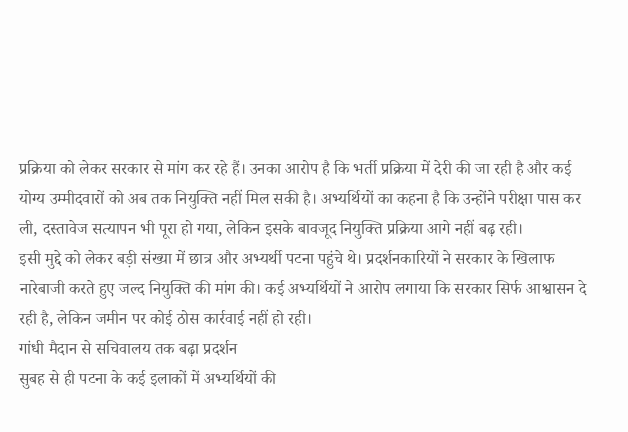प्रक्रिया को लेकर सरकार से मांग कर रहे हैं। उनका आरोप है कि भर्ती प्रक्रिया में देरी की जा रही है और कई योग्य उम्मीदवारों को अब तक नियुक्ति नहीं मिल सकी है। अभ्यर्थियों का कहना है कि उन्होंने परीक्षा पास कर ली, दस्तावेज सत्यापन भी पूरा हो गया, लेकिन इसके बावजूद नियुक्ति प्रक्रिया आगे नहीं बढ़ रही।
इसी मुद्दे को लेकर बड़ी संख्या में छात्र और अभ्यर्थी पटना पहुंचे थे। प्रदर्शनकारियों ने सरकार के खिलाफ नारेबाजी करते हुए जल्द नियुक्ति की मांग की। कई अभ्यर्थियों ने आरोप लगाया कि सरकार सिर्फ आश्वासन दे रही है, लेकिन जमीन पर कोई ठोस कार्रवाई नहीं हो रही।
गांधी मैदान से सचिवालय तक बढ़ा प्रदर्शन
सुबह से ही पटना के कई इलाकों में अभ्यर्थियों की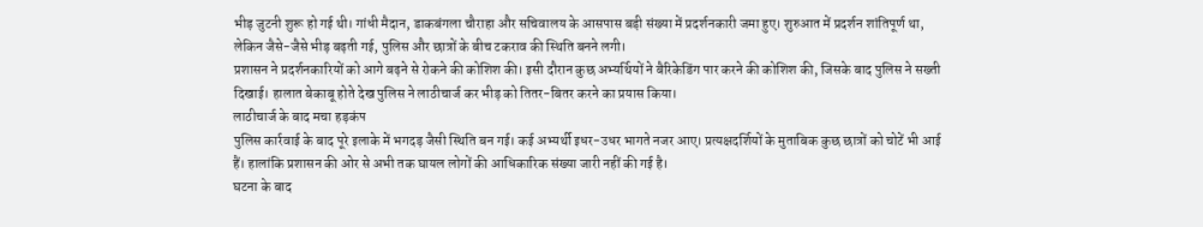भीड़ जुटनी शुरू हो गई थी। गांधी मैदान, डाकबंगला चौराहा और सचिवालय के आसपास बड़ी संख्या में प्रदर्शनकारी जमा हुए। शुरुआत में प्रदर्शन शांतिपूर्ण था, लेकिन जैसे-जैसे भीड़ बढ़ती गई, पुलिस और छात्रों के बीच टकराव की स्थिति बनने लगी।
प्रशासन ने प्रदर्शनकारियों को आगे बढ़ने से रोकने की कोशिश की। इसी दौरान कुछ अभ्यर्थियों ने बैरिकेडिंग पार करने की कोशिश की, जिसके बाद पुलिस ने सख्ती दिखाई। हालात बेकाबू होते देख पुलिस ने लाठीचार्ज कर भीड़ को तितर-बितर करने का प्रयास किया।
लाठीचार्ज के बाद मचा हड़कंप
पुलिस कार्रवाई के बाद पूरे इलाके में भगदड़ जैसी स्थिति बन गई। कई अभ्यर्थी इधर-उधर भागते नजर आए। प्रत्यक्षदर्शियों के मुताबिक कुछ छात्रों को चोटें भी आई हैं। हालांकि प्रशासन की ओर से अभी तक घायल लोगों की आधिकारिक संख्या जारी नहीं की गई है।
घटना के बाद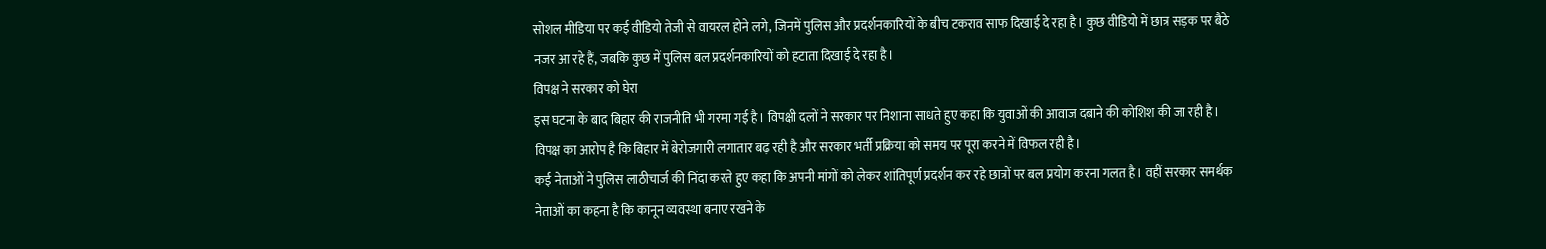सोशल मीडिया पर कई वीडियो तेजी से वायरल होने लगे, जिनमें पुलिस और प्रदर्शनकारियों के बीच टकराव साफ दिखाई दे रहा है। कुछ वीडियो में छात्र सड़क पर बैठे नजर आ रहे हैं, जबकि कुछ में पुलिस बल प्रदर्शनकारियों को हटाता दिखाई दे रहा है।
विपक्ष ने सरकार को घेरा
इस घटना के बाद बिहार की राजनीति भी गरमा गई है। विपक्षी दलों ने सरकार पर निशाना साधते हुए कहा कि युवाओं की आवाज दबाने की कोशिश की जा रही है। विपक्ष का आरोप है कि बिहार में बेरोजगारी लगातार बढ़ रही है और सरकार भर्ती प्रक्रिया को समय पर पूरा करने में विफल रही है।
कई नेताओं ने पुलिस लाठीचार्ज की निंदा करते हुए कहा कि अपनी मांगों को लेकर शांतिपूर्ण प्रदर्शन कर रहे छात्रों पर बल प्रयोग करना गलत है। वहीं सरकार समर्थक नेताओं का कहना है कि कानून व्यवस्था बनाए रखने के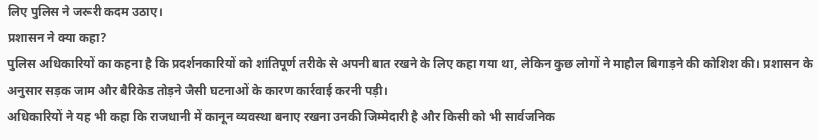लिए पुलिस ने जरूरी कदम उठाए।
प्रशासन ने क्या कहा?
पुलिस अधिकारियों का कहना है कि प्रदर्शनकारियों को शांतिपूर्ण तरीके से अपनी बात रखने के लिए कहा गया था, लेकिन कुछ लोगों ने माहौल बिगाड़ने की कोशिश की। प्रशासन के अनुसार सड़क जाम और बैरिकेड तोड़ने जैसी घटनाओं के कारण कार्रवाई करनी पड़ी।
अधिकारियों ने यह भी कहा कि राजधानी में कानून व्यवस्था बनाए रखना उनकी जिम्मेदारी है और किसी को भी सार्वजनिक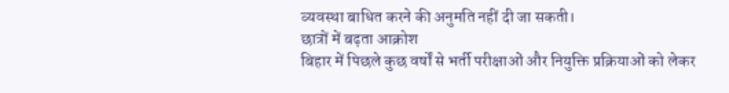व्यवस्था बाधित करने की अनुमति नहीं दी जा सकती।
छात्रों में बढ़ता आक्रोश
बिहार में पिछले कुछ वर्षों से भर्ती परीक्षाओं और नियुक्ति प्रक्रियाओं को लेकर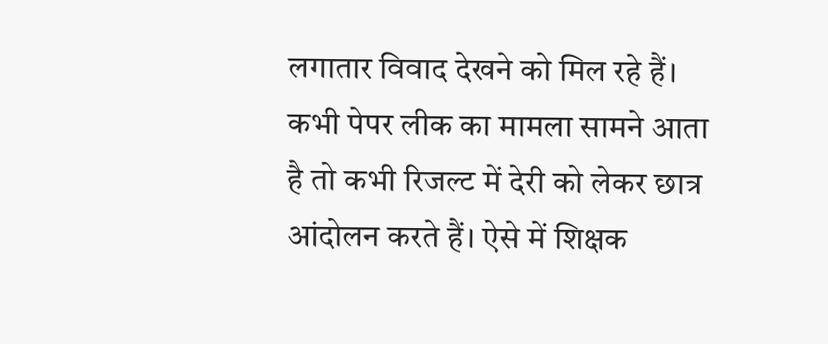लगातार विवाद देखने को मिल रहे हैं। कभी पेपर लीक का मामला सामने आता है तो कभी रिजल्ट में देरी को लेकर छात्र आंदोलन करते हैं। ऐसे में शिक्षक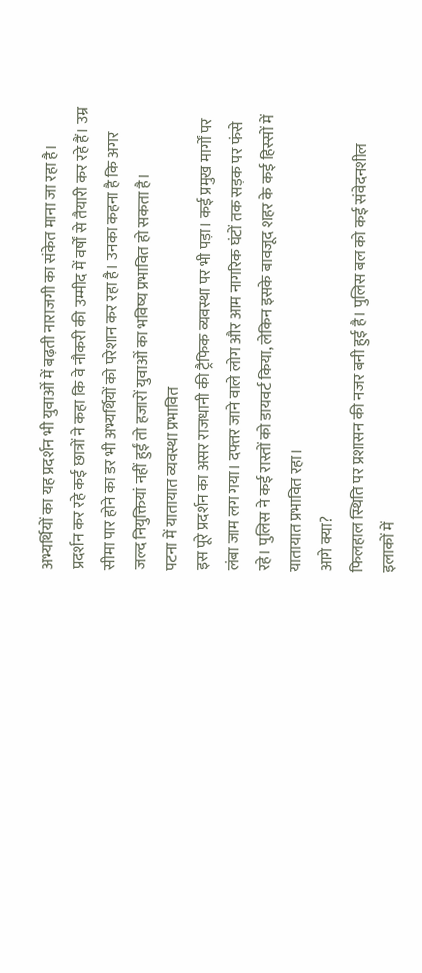अभ्यर्थियों का यह प्रदर्शन भी युवाओं में बढ़ती नाराजगी का संकेत माना जा रहा है।
प्रदर्शन कर रहे कई छात्रों ने कहा कि वे नौकरी की उम्मीद में वर्षों से तैयारी कर रहे हैं। उम्र सीमा पार होने का डर भी अभ्यर्थियों को परेशान कर रहा है। उनका कहना है कि अगर जल्द नियुक्तियां नहीं हुईं तो हजारों युवाओं का भविष्य प्रभावित हो सकता है।
पटना में यातायात व्यवस्था प्रभावित
इस पूरे प्रदर्शन का असर राजधानी की ट्रैफिक व्यवस्था पर भी पड़ा। कई प्रमुख मार्गों पर लंबा जाम लग गया। दफ्तर जाने वाले लोग और आम नागरिक घंटों तक सड़क पर फंसे रहे। पुलिस ने कई रास्तों को डायवर्ट किया, लेकिन इसके बावजूद शहर के कई हिस्सों में यातायात प्रभावित रहा।
आगे क्या?
फिलहाल स्थिति पर प्रशासन की नजर बनी हुई है। पुलिस बल को कई संवेदनशील इलाकों में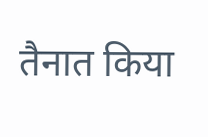तैनात किया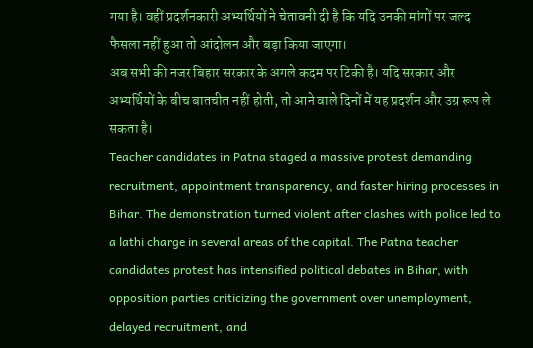गया है। वहीं प्रदर्शनकारी अभ्यर्थियों ने चेतावनी दी है कि यदि उनकी मांगों पर जल्द फैसला नहीं हुआ तो आंदोलन और बड़ा किया जाएगा।
अब सभी की नजर बिहार सरकार के अगले कदम पर टिकी है। यदि सरकार और अभ्यर्थियों के बीच बातचीत नहीं होती, तो आने वाले दिनों में यह प्रदर्शन और उग्र रूप ले सकता है।
Teacher candidates in Patna staged a massive protest demanding recruitment, appointment transparency, and faster hiring processes in Bihar. The demonstration turned violent after clashes with police led to a lathi charge in several areas of the capital. The Patna teacher candidates protest has intensified political debates in Bihar, with opposition parties criticizing the government over unemployment, delayed recruitment, and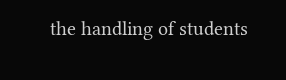the handling of students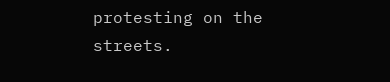protesting on the streets.